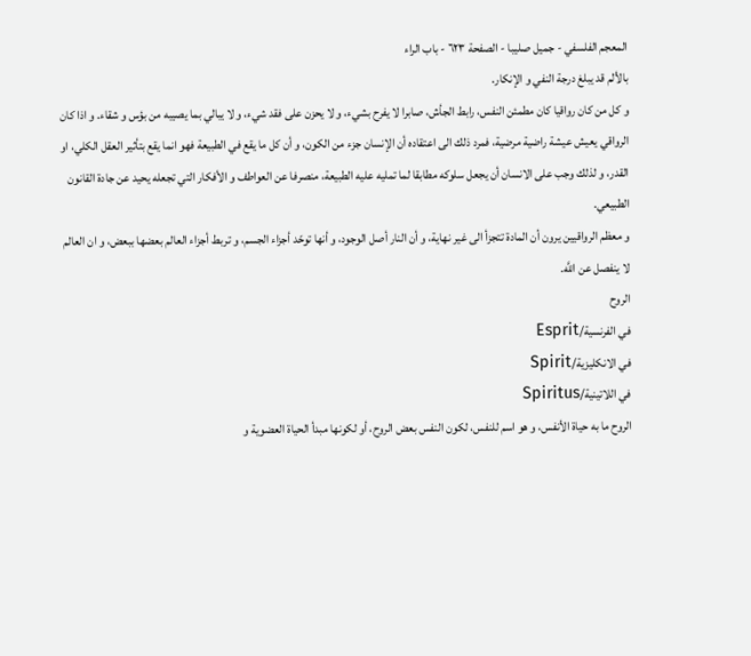المعجم الفلسفي - جميل صليبا - الصفحة ٦٢٣ - باب الراء
بالألم قد يبلغ درجة النفي و الإنكار.
و كل من كان رواقيا كان مطمئن النفس، رابط الجأش، صابرا لا يفرح بشيء، و لا يحزن على فقد شيء، و لا يبالي بما يصيبه من بؤس و شقاء. و اذا كان الرواقي يعيش عيشة راضية مرضية، فمرد ذلك الى اعتقاده أن الإنسان جزء من الكون، و أن كل ما يقع في الطبيعة فهو انما يقع بتأثير العقل الكلي، او القدر، و لذلك وجب على الانسان أن يجعل سلوكه مطابقا لما تمليه عليه الطبيعة، منصرفا عن العواطف و الأفكار التي تجعله يحيد عن جادة القانون الطبيعي.
و معظم الرواقيين يرون أن المادة تتجزأ الى غير نهاية، و أن النار أصل الوجود، و أنها توحّد أجزاء الجسم، و تربط أجزاء العالم بعضها ببعض، و ان العالم لا ينفصل عن اللَّه.
الروح
في الفرنسية/Esprit
في الانكليزية/Spirit
في اللاتينية/Spiritus
الروح ما به حياة الأنفس، و هو اسم للنفس، لكون النفس بعض الروح، أو لكونها مبدأ الحياة العضوية و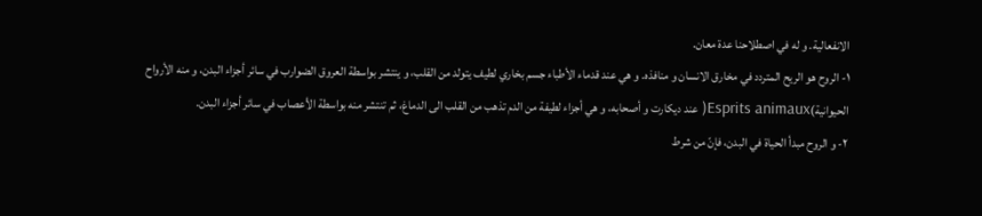الانفعالية. و له في اصطلاحنا عدة معان.
١- الروح هو الريح المتردد في مخارق الانسان و منافذه. و هي عند قدماء الأطباء جسم بخاري لطيف يتولد من القلب، و ينتشر بواسطة العروق الضوارب في سائر أجزاء البدن، و منه الأرواح الحيوانية)Esprits animaux( عند ديكارت و أصحابه، و هي أجزاء لطيفة من الدم تذهب من القلب الى الدماغ، ثم تنتشر منه بواسطة الأعصاب في سائر أجزاء البدن.
٢- و الروح مبدأ الحياة في البدن، فإنّ من شرط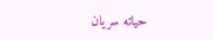حياته سريان